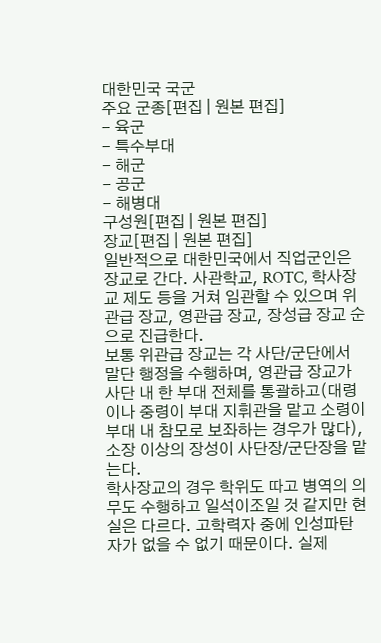대한민국 국군
주요 군종[편집 | 원본 편집]
- 육군
- 특수부대
- 해군
- 공군
- 해병대
구성원[편집 | 원본 편집]
장교[편집 | 원본 편집]
일반적으로 대한민국에서 직업군인은 장교로 간다. 사관학교, ROTC, 학사장교 제도 등을 거쳐 임관할 수 있으며 위관급 장교, 영관급 장교, 장성급 장교 순으로 진급한다.
보통 위관급 장교는 각 사단/군단에서 말단 행정을 수행하며, 영관급 장교가 사단 내 한 부대 전체를 통괄하고(대령이나 중령이 부대 지휘관을 맡고 소령이 부대 내 참모로 보좌하는 경우가 많다), 소장 이상의 장성이 사단장/군단장을 맡는다.
학사장교의 경우 학위도 따고 병역의 의무도 수행하고 일석이조일 것 같지만 현실은 다르다. 고학력자 중에 인성파탄자가 없을 수 없기 때문이다. 실제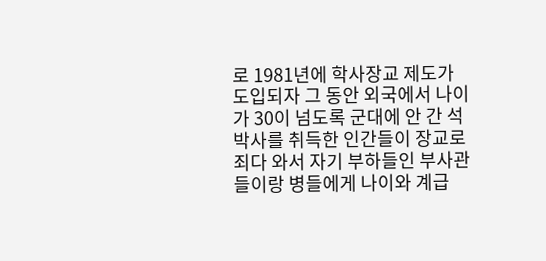로 1981년에 학사장교 제도가 도입되자 그 동안 외국에서 나이가 30이 넘도록 군대에 안 간 석박사를 취득한 인간들이 장교로 죄다 와서 자기 부하들인 부사관들이랑 병들에게 나이와 계급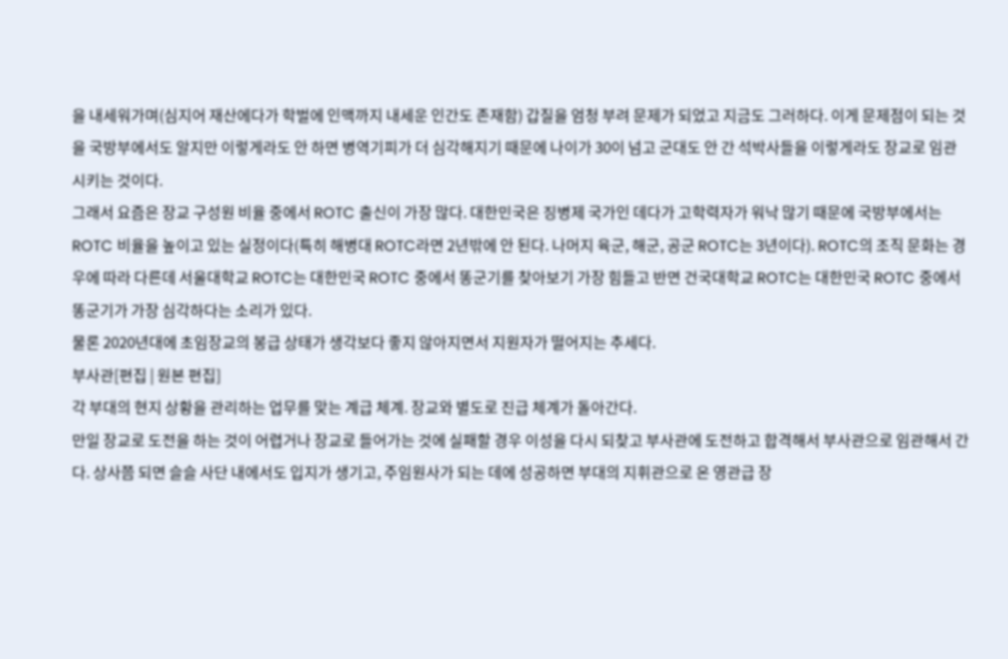을 내세워가며(심지어 재산에다가 학벌에 인맥까지 내세운 인간도 존재함) 갑질을 엄청 부려 문제가 되었고 지금도 그러하다. 이게 문제점이 되는 것을 국방부에서도 알지만 이렇게라도 안 하면 병역기피가 더 심각해지기 때문에 나이가 30이 넘고 군대도 안 간 석박사들을 이렇게라도 장교로 임관시키는 것이다.
그래서 요즘은 장교 구성원 비율 중에서 ROTC 출신이 가장 많다. 대한민국은 징병제 국가인 데다가 고학력자가 워낙 많기 때문에 국방부에서는 ROTC 비율을 높이고 있는 실정이다(특히 해병대 ROTC라면 2년밖에 안 된다. 나머지 육군, 해군, 공군 ROTC는 3년이다). ROTC의 조직 문화는 경우에 따라 다른데 서울대학교 ROTC는 대한민국 ROTC 중에서 똥군기를 찾아보기 가장 힘들고 반면 건국대학교 ROTC는 대한민국 ROTC 중에서 똥군기가 가장 심각하다는 소리가 있다.
물론 2020년대에 초임장교의 봉급 상태가 생각보다 좋지 않아지면서 지원자가 떨어지는 추세다.
부사관[편집 | 원본 편집]
각 부대의 현지 상황을 관리하는 업무를 맞는 계급 체계. 장교와 별도로 진급 체계가 돌아간다.
만일 장교로 도전을 하는 것이 어렵거나 장교로 들어가는 것에 실패할 경우 이성을 다시 되찾고 부사관에 도전하고 합격해서 부사관으로 임관해서 간다. 상사쯤 되면 슬슬 사단 내에서도 입지가 생기고, 주임원사가 되는 데에 성공하면 부대의 지휘관으로 온 영관급 장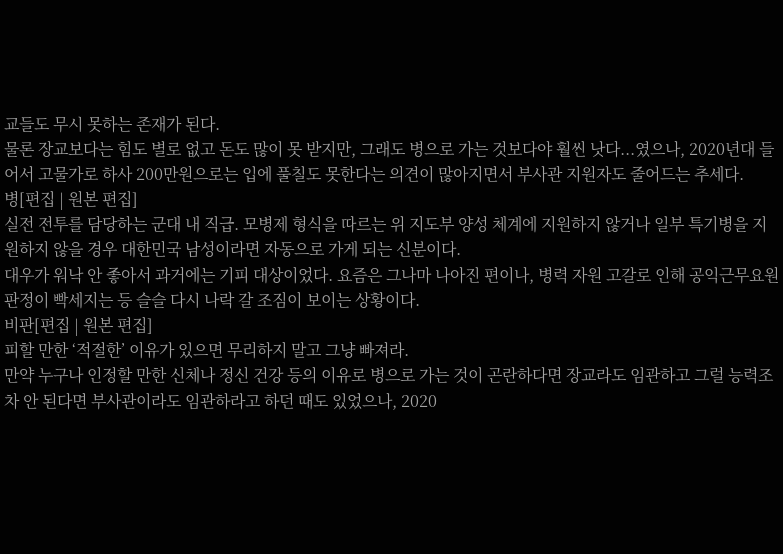교들도 무시 못하는 존재가 된다.
물론 장교보다는 힘도 별로 없고 돈도 많이 못 받지만, 그래도 병으로 가는 것보다야 훨씬 낫다...였으나, 2020년대 들어서 고물가로 하사 200만원으로는 입에 풀칠도 못한다는 의견이 많아지면서 부사관 지원자도 줄어드는 추세다.
병[편집 | 원본 편집]
실전 전투를 담당하는 군대 내 직급. 모병제 형식을 따르는 위 지도부 양성 체계에 지원하지 않거나 일부 특기병을 지원하지 않을 경우 대한민국 남성이라면 자동으로 가게 되는 신분이다.
대우가 워낙 안 좋아서 과거에는 기피 대상이었다. 요즘은 그나마 나아진 편이나, 병력 자원 고갈로 인해 공익근무요원 판정이 빡세지는 등 슬슬 다시 나락 갈 조짐이 보이는 상황이다.
비판[편집 | 원본 편집]
피할 만한 ‘적절한’ 이유가 있으면 무리하지 말고 그냥 빠져라.
만약 누구나 인정할 만한 신체나 정신 건강 등의 이유로 병으로 가는 것이 곤란하다면 장교라도 임관하고 그럴 능력조차 안 된다면 부사관이라도 임관하라고 하던 때도 있었으나, 2020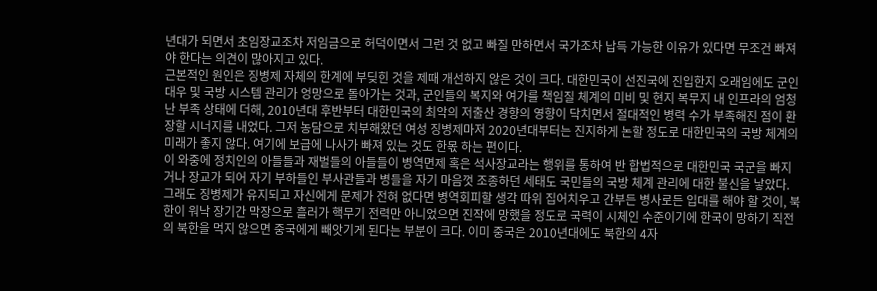년대가 되면서 초임장교조차 저임금으로 허덕이면서 그런 것 없고 빠질 만하면서 국가조차 납득 가능한 이유가 있다면 무조건 빠져야 한다는 의견이 많아지고 있다.
근본적인 원인은 징병제 자체의 한계에 부딪힌 것을 제때 개선하지 않은 것이 크다. 대한민국이 선진국에 진입한지 오래임에도 군인 대우 및 국방 시스템 관리가 엉망으로 돌아가는 것과, 군인들의 복지와 여가를 책임질 체계의 미비 및 현지 복무지 내 인프라의 엄청난 부족 상태에 더해, 2010년대 후반부터 대한민국의 최악의 저출산 경향의 영향이 닥치면서 절대적인 병력 수가 부족해진 점이 환장할 시너지를 내었다. 그저 농담으로 치부해왔던 여성 징병제마저 2020년대부터는 진지하게 논할 정도로 대한민국의 국방 체계의 미래가 좋지 않다. 여기에 보급에 나사가 빠져 있는 것도 한몫 하는 편이다.
이 와중에 정치인의 아들들과 재벌들의 아들들이 병역면제 혹은 석사장교라는 행위를 통하여 반 합법적으로 대한민국 국군을 빠지거나 장교가 되어 자기 부하들인 부사관들과 병들을 자기 마음껏 조종하던 세태도 국민들의 국방 체계 관리에 대한 불신을 낳았다.
그래도 징병제가 유지되고 자신에게 문제가 전혀 없다면 병역회피할 생각 따위 집어치우고 간부든 병사로든 입대를 해야 할 것이, 북한이 워낙 장기간 막장으로 흘러가 핵무기 전력만 아니었으면 진작에 망했을 정도로 국력이 시체인 수준이기에 한국이 망하기 직전의 북한을 먹지 않으면 중국에게 빼앗기게 된다는 부분이 크다. 이미 중국은 2010년대에도 북한의 4자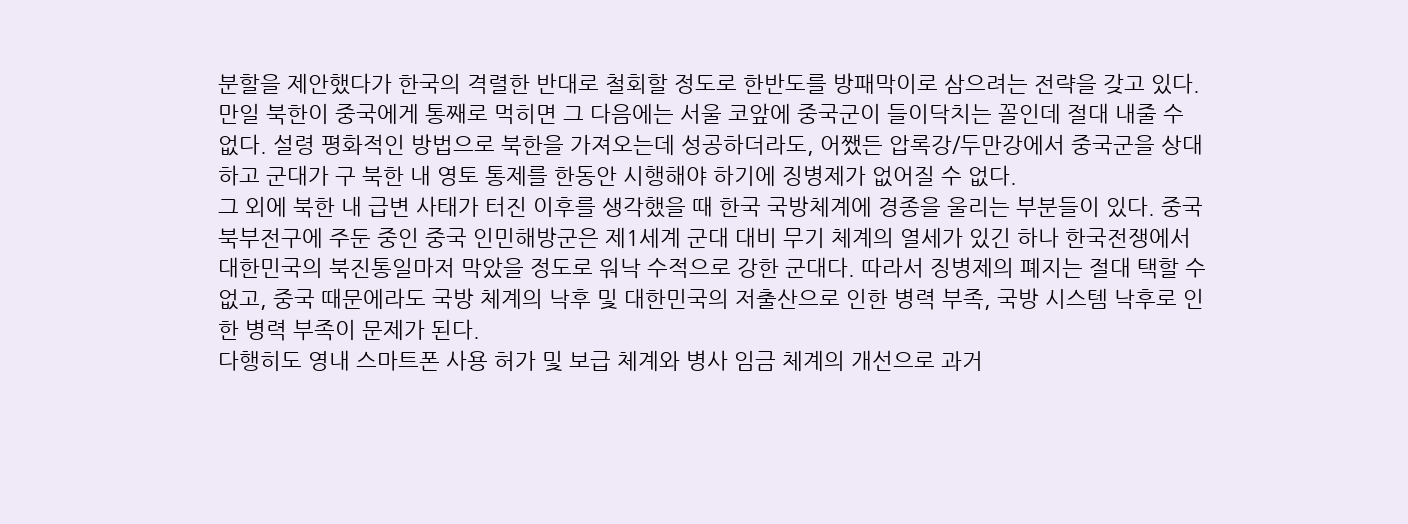분할을 제안했다가 한국의 격렬한 반대로 철회할 정도로 한반도를 방패막이로 삼으려는 전략을 갖고 있다. 만일 북한이 중국에게 통째로 먹히면 그 다음에는 서울 코앞에 중국군이 들이닥치는 꼴인데 절대 내줄 수 없다. 설령 평화적인 방법으로 북한을 가져오는데 성공하더라도, 어쨌든 압록강/두만강에서 중국군을 상대하고 군대가 구 북한 내 영토 통제를 한동안 시행해야 하기에 징병제가 없어질 수 없다.
그 외에 북한 내 급변 사태가 터진 이후를 생각했을 때 한국 국방체계에 경종을 울리는 부분들이 있다. 중국 북부전구에 주둔 중인 중국 인민해방군은 제1세계 군대 대비 무기 체계의 열세가 있긴 하나 한국전쟁에서 대한민국의 북진통일마저 막았을 정도로 워낙 수적으로 강한 군대다. 따라서 징병제의 폐지는 절대 택할 수 없고, 중국 때문에라도 국방 체계의 낙후 및 대한민국의 저출산으로 인한 병력 부족, 국방 시스템 낙후로 인한 병력 부족이 문제가 된다.
다행히도 영내 스마트폰 사용 허가 및 보급 체계와 병사 임금 체계의 개선으로 과거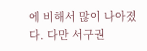에 비해서 많이 나아졌다. 다만 서구권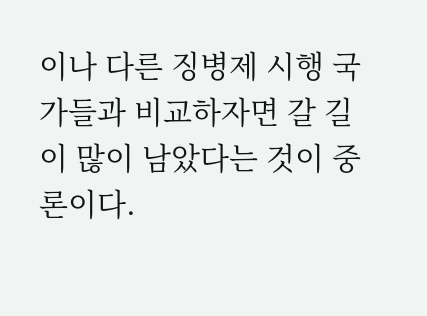이나 다른 징병제 시행 국가들과 비교하자면 갈 길이 많이 남았다는 것이 중론이다.